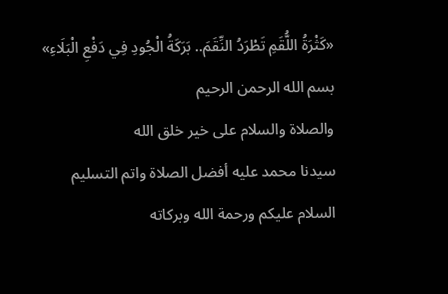«كَثْرَةُ اللُّقَمِ تَطْرَدُ النِّقَمَ.. بَرَكَةُ الْجُودِ فِي دَفْعِ الْبَلَاءِ»
بسم الله الرحمن الرحيم
والصلاة والسلام على خير خلق الله
سيدنا محمد عليه أفضل الصلاة واتم التسليم
السلام عليكم ورحمة الله وبركاته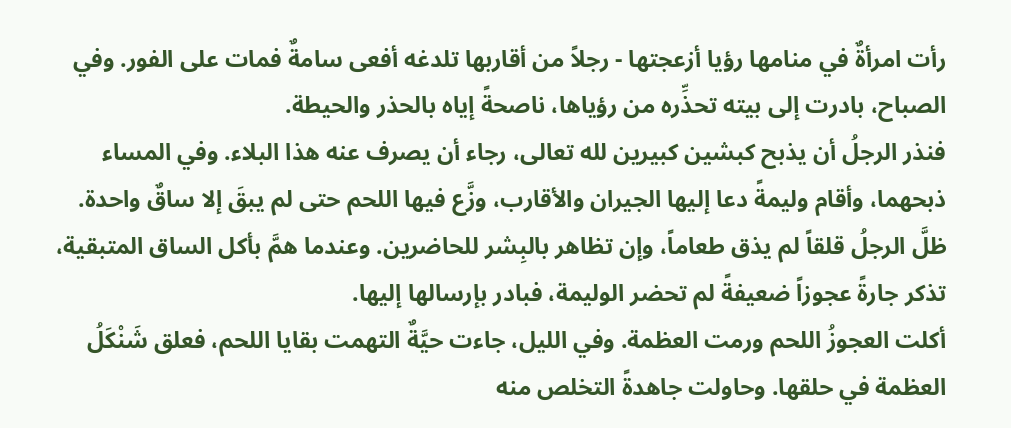رأت امرأةٌ في منامها رؤيا أزعجتها - رجلاً من أقاربها تلدغه أفعى سامةٌ فمات على الفور. وفي الصباح، بادرت إلى بيته تحذِّره من رؤياها، ناصحةً إياه بالحذر والحيطة.
فنذر الرجلُ أن يذبح كبشين كبيرين لله تعالى، رجاء أن يصرف عنه هذا البلاء. وفي المساء ذبحهما، وأقام وليمةً دعا إليها الجيران والأقارب، وزَّع فيها اللحم حتى لم يبقَ إلا ساقٌ واحدة.
ظلَّ الرجلُ قلقاً لم يذق طعاماً، وإن تظاهر بالبِشر للحاضرين. وعندما همَّ بأكل الساق المتبقية، تذكر جارةً عجوزاً ضعيفةً لم تحضر الوليمة، فبادر بإرسالها إليها.
أكلت العجوزُ اللحم ورمت العظمة. وفي الليل، جاءت حيَّةٌ التهمت بقايا اللحم، فعلق شَنْكَلُ العظمة في حلقها. وحاولت جاهدةً التخلص منه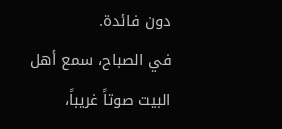دون فائدة.
في الصباح، سمع أهل البيت صوتاً غريباً،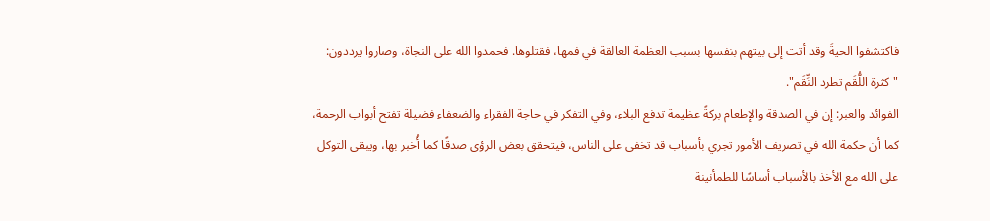فاكتشفوا الحيةَ وقد أتت إلى بيتهم بنفسها بسبب العظمة العالقة في فمها، فقتلوها. فحمدوا الله على النجاة، وصاروا يرددون: "كثرة اللُّقَم تطرد النِّقَم".
الفوائد والعبر: إن في الصدقة والإطعام بركةً عظيمة تدفع البلاء، وفي التفكر في حاجة الفقراء والضعفاء فضيلة تفتح أبواب الرحمة، كما أن حكمة الله في تصريف الأمور تجري بأسباب قد تخفى على الناس، فيتحقق بعض الرؤى صدقًا كما أُخبر بها، ويبقى التوكل على الله مع الأخذ بالأسباب أساسًا للطمأنينة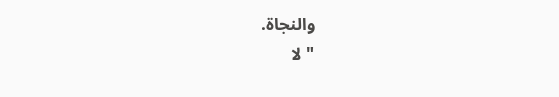والنجاة.
" لا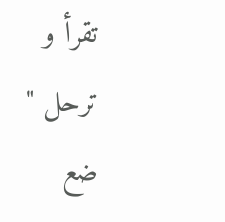تقرأ و ترحل "
ضع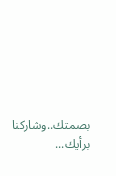بصمتك..وشاركنا برأيك...